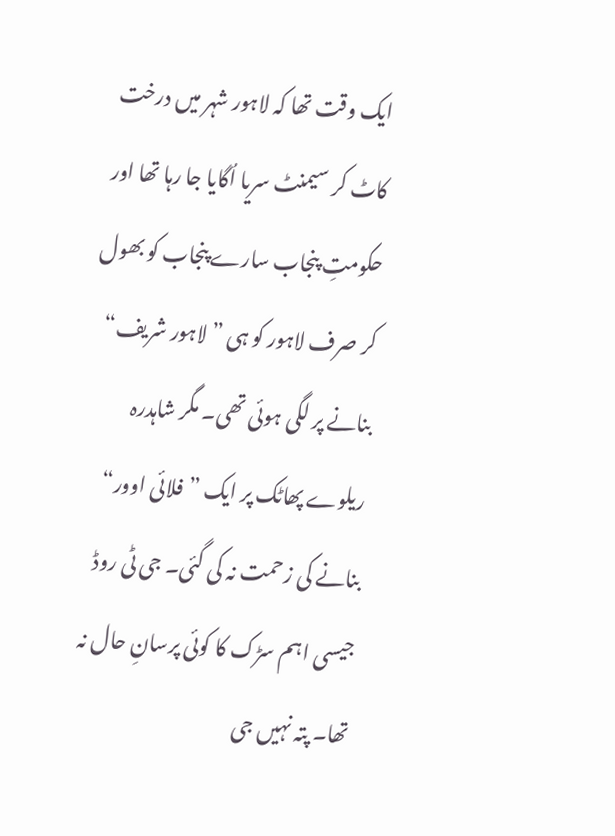ایک وقت تھا کہ لاہور شہر میں درخت کاٹ کر سیمنٹ سریا اُگایا جا رہا تھا اور حکومتِ پنجاب سارے پنجاب کو بھول کر صرف لاہور کو ہی ”لاہور شریف“ بنانے پر لگی ہوئی تھی۔ مگر شاہدرہ ریلوے پھاٹک پر ایک ”فلائی اوور“ بنانے کی زحمت نہ کی گئی۔ جی ٹی روڈ جیسی اہم سڑک کا کوئی پرسانِ حال نہ تھا۔ پتہ نہیں جی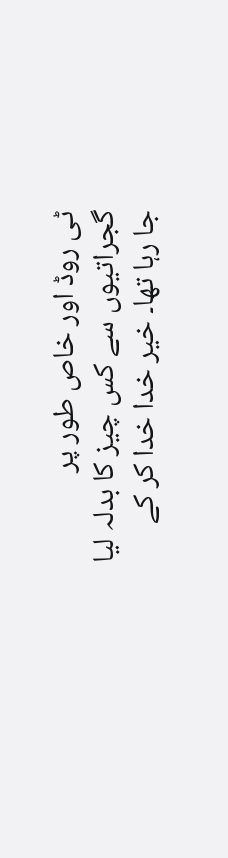ٹی روڈ اور خاص طور پر گجراتیوں سے کس چیز کا بدلہ لیا جا رہا تھا۔ خیر خدا خدا کر کے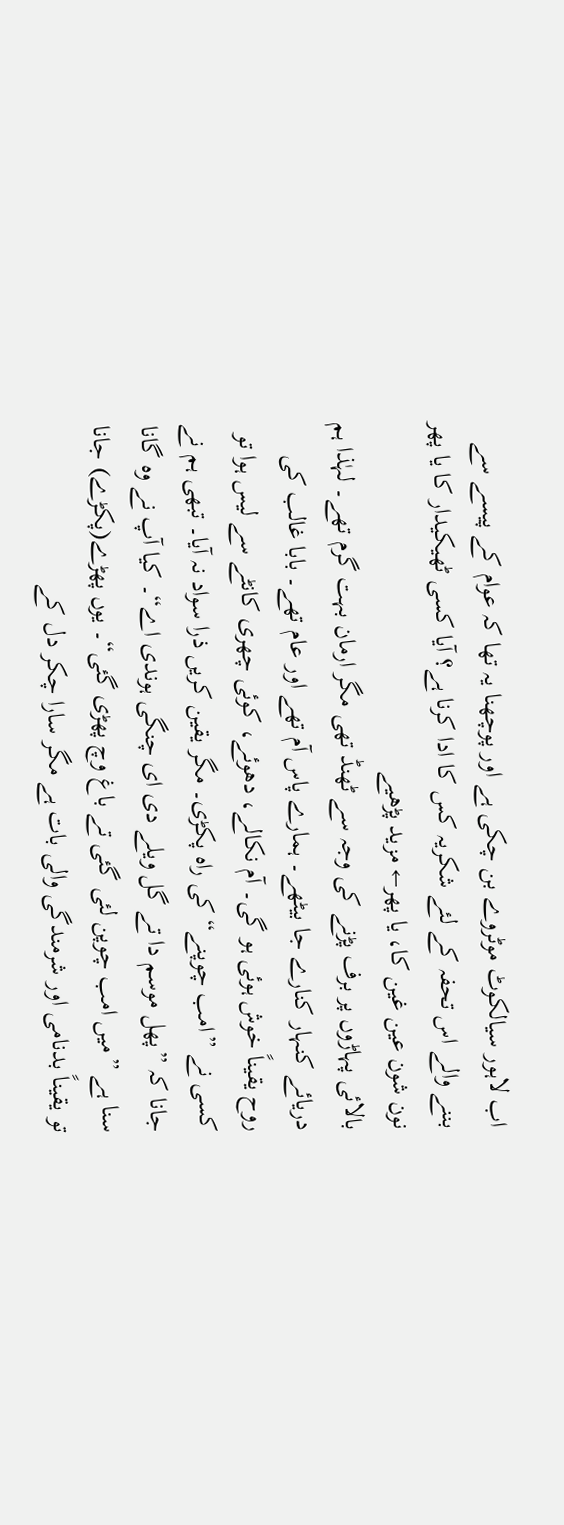اب لاہور سیالکوٹ موٹروے بن چکی ہے اور پوچھنا یہ تھا کہ عوام کے پیسے سے بننے والے اس تحفہ کے لئے شکریہ کس کا ادا کرنا ہے؟ آیا کسی ٹھیکیدار کا یا پھر نون شون عین غین کا، یا پھر← مزید پڑھیے
بالائی پہاڑوں پر برف پڑنے کی وجہ سے ٹھنڈ تھی مگر ارمان بہت گرم تھے۔ لہٰذا ہم دریائے کنہار کنارے جا بیٹھے۔ ہمارے پاس آم تھے اور عام تھے۔ بابا غالب کی روح یقیناً خوش ہوئی ہو گی۔ آم نکالے، دھوئے، کوئی چھری کانٹے سے لیس ہوا تو کسی نے ”امب چوپنے“ کی راہ پکڑی۔ مگر یقین کریں ذرا سواد نہ آیا۔ تبھی ہم نے جانا کہ ”پھل موسم دا تے گل ویلے دی ای چنگی ہوندی اے“۔ کیا آپ نے وہ گانا سنا ہے ”میں امب چوپن لئی گئی تے باغ وچ پھڑی گئی“۔ یوں پھڑے(پکڑے) جانا تو یقیناً بدنامی اور شرمندگی والی بات ہے مگر سارا چکر دل کے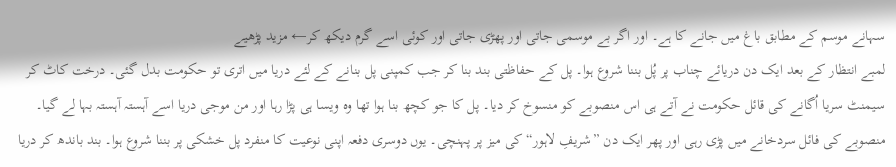سہانے موسم کے مطابق باغ میں جانے کا ہے۔ اور اگر بے موسمی جاتی اور پھڑی جاتی اور کوئی اسے گرم دیکھ کر← مزید پڑھیے
لمبے انتظار کے بعد ایک دن دریائے چناب پر پُل بننا شروع ہوا۔ پل کے حفاظتی بند بنا کر جب کمپنی پل بنانے کے لئے دریا میں اتری تو حکومت بدل گئی۔ درخت کاٹ کر سیمنٹ سریا اُگانے کی قائل حکومت نے آتے ہی اس منصوبے کو منسوخ کر دیا۔ پل کا جو کچھ بنا ہوا تھا وہ ویسا ہی پڑا رہا اور من موجی دریا اسے آہستہ آہستہ بہا لے گیا۔ منصوبے کی فائل سردخانے میں پڑی رہی اور پھر ایک دن ”شریفِ لاہور“ کی میز پر پہنچی۔ یوں دوسری دفعہ اپنی نوعیت کا منفرد پل خشکی پر بننا شروع ہوا۔ بند باندھ کر دریا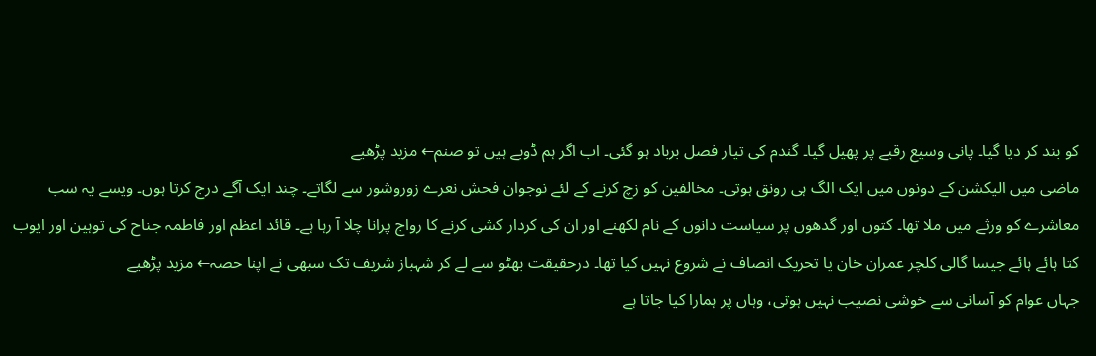کو بند کر دیا گیا۔ پانی وسیع رقبے پر پھیل گیا۔ گندم کی تیار فصل برباد ہو گئی۔ اب اگر ہم ڈوبے ہیں تو صنم← مزید پڑھیے
ماضی میں الیکشن کے دونوں میں ایک الگ ہی رونق ہوتی۔ مخالفین کو زچ کرنے کے لئے نوجوان فحش نعرے زوروشور سے لگاتے۔ چند ایک آگے درج کرتا ہوں۔ ویسے یہ سب معاشرے کو ورثے میں ملا تھا۔ کتوں اور گدھوں پر سیاست دانوں کے نام لکھنے اور ان کی کردار کشی کرنے کا رواج پرانا چلا آ رہا ہے۔ قائد اعظم اور فاطمہ جناح کی توہین اور ایوب کتا ہائے ہائے جیسا گالی کلچر عمران خان یا تحریک انصاف نے شروع نہیں کیا تھا۔ درحقیقت بھٹو سے لے کر شہباز شریف تک سبھی نے اپنا حصہ← مزید پڑھیے
جہاں عوام کو آسانی سے خوشی نصیب نہیں ہوتی، وہاں پر ہمارا کیا جاتا ہے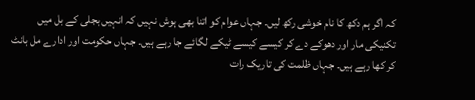کہ اگر ہم دکھ کا نام خوشی رکھ لیں۔ جہاں عوام کو اتنا بھی ہوش نہیں کہ انہیں بجلی کے بل میں تکنیکی مار اور دھوکے دے کر کیسے کیسے ٹیکے لگائے جا رہے ہیں۔ جہاں حکومت اور ادارے مل بانٹ کر کھا رہے ہیں۔ جہاں ظلمت کی تاریک رات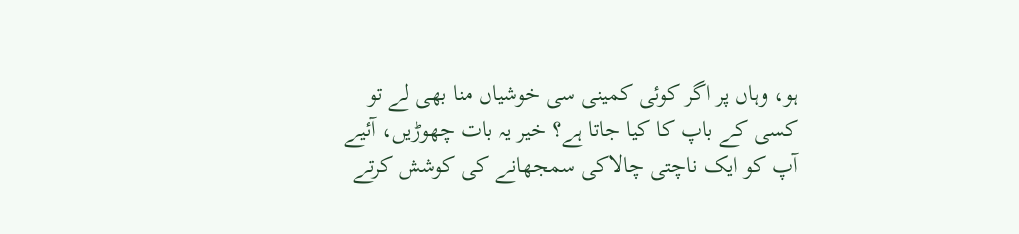ہو، وہاں پر اگر کوئی کمینی سی خوشیاں منا بھی لے تو کسی کے باپ کا کیا جاتا ہے؟ خیر یہ بات چھوڑیں، آئیے آپ کو ایک ناچتی چالاکی سمجھانے کی کوشش کرتے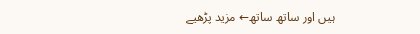ہیں اور ساتھ ساتھ← مزید پڑھیے